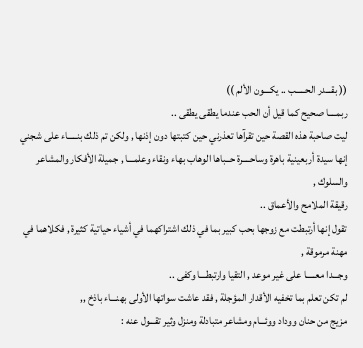(( بقـــدر الحـــــب .. يكـــون الألم ))
ربمــــا صحيح كما قيل أن الحب عندما يطقى يطقى ..
ليت صاحبة هذه القصة حين تقرآها تعذرني حين كتبتها دون إذنها , ولكن تم ذلك بنـــــاء على شجني
إنها سيدة أربعينية باهرة وساحــــرة حــباها الوهاب بهاء ونقاء وعلمـــا , جميلة الأفكار والمشاعر والسلوك ,
رقيقة الملامح والأعماق ..
تقول إنها أرتبطت مع زوجها بحب كبير بما في ذلك اشتراكهما في أشياء حياتية كثيرة , فكلاهما في مهنة مرموقة ,
وجـــدا معـــــا على غير موعد , التقيا وارتبطـــا وكفى ..
لم تكن تعلم بما تخفيه الأقدار المؤجلة , فقد عاشت سواتها الأولى بهنـــاء باذخ ,,
مزيج من حنان ووداد ووئـــام ومشاعر متبادلة ومنزل وثير تقـــول عنه :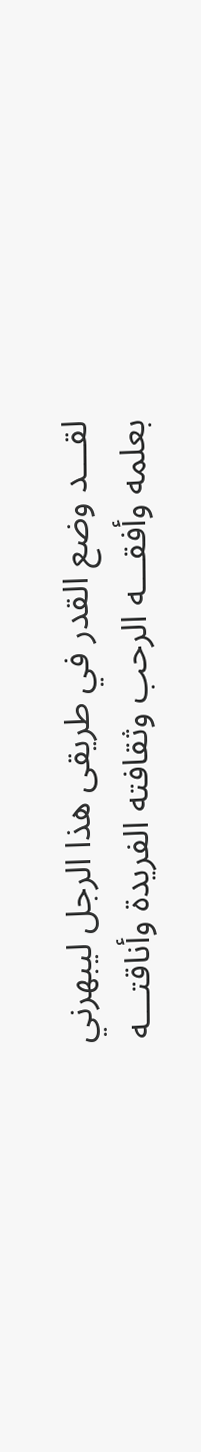لقـــد وضع القدر في طريقى هذا الرجل ليبهرني بعلمه وأفقـــه الرحب وثقافته الفريدة وأناقتـــه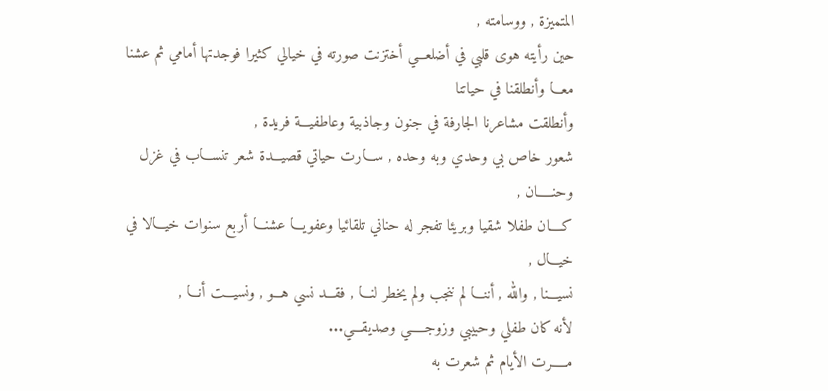المتميزة , ووسامته ,
حين رأيته هوى قلبي في أضلعـــي أختزنت صورته في خيالي كثيرا فوجدتها أمامي ثم عشنا معـــا وأنطلقنا في حياتنا
وأنطلقت مشاعرنا الجارفة في جنون وجاذبية وعاطفيـــة فريدة ,
شعور خاص بي وحدي وبه وحده , ســـارت حياتي قصيـــدة شعر تنســـاب في غزل وحنـــــان ,
كــــان طفلا شقيا وبريئا تفجر له حناني تلقائيا وعفويـــا عشنـــا أربع سنوات خيـــالا في خيـــال ,
نسيـــنا , والله , أننـــا لم ننجب ولم يخطر لنـــا , فقـــد نسي هـــو , ونسيـــت أنـــا ,
لأنه كان طفلي وحبيبي وزوجـــــي وصديقـــي...
مـــــرت الأيام ثم شعرت به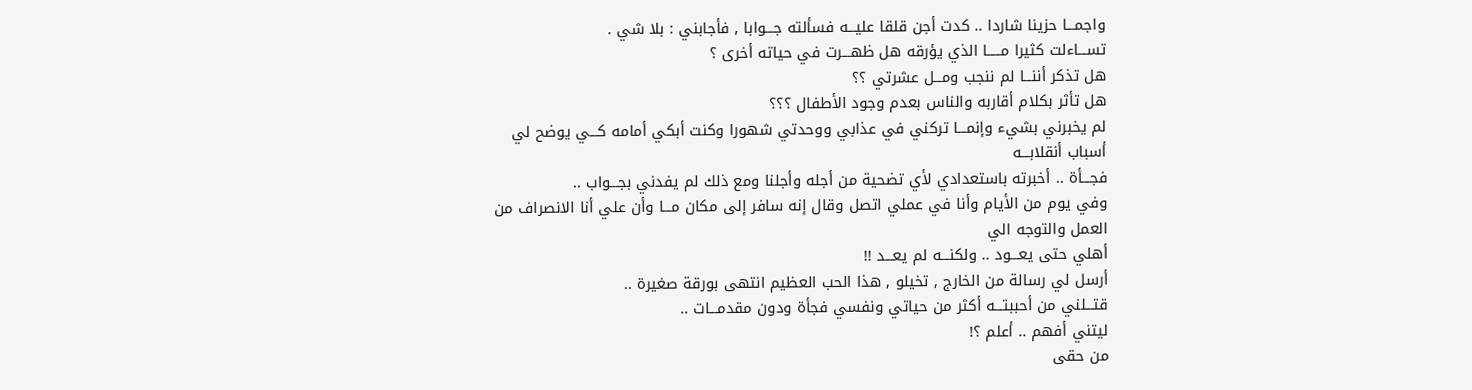واجمـــا حزينا شاردا .. كدت أجن قلقا عليـــه فسألته جـــوابا , فأجابني : بلا شي .
تســـاءلت كثيرا مـــــا الذي يؤرقه هل ظهـــرت في حياته أخرى ؟
هل تذكر أننـــا لم ننجب ومـــل عشرتي ؟؟
هل تأثر بكلام أقاربه والناس بعدم وجود الأطفال ؟؟؟
لم يخبرني بشيء وإنمـــا تركني في عذابي ووحدتي شهورا وكنت أبكي أمامه كـــي يوضح لي أسباب أنقلابـــه
فجـــأة .. أخبرته باستعدادي لأي تضحية من أجله وأجلنا ومع ذلك لم يفدني بجـــواب ..
وفي يوم من الأيام وأنا في عملي اتصل وقال إنه سافر إلى مكان مـــا وأن علي أنا الانصراف من العمل والتوجه الي
أهلي حتى يعـــود .. ولكنـــه لم يعـــد !!
أرسل لي رسالة من الخارج , تخيلو , هذا الحب العظيم انتهى بورقة صغيرة ..
قتـــلني من أحببتـــه أكثر من حياتي ونفسي فجأة ودون مقدمـــات ..
ليتني أفهم .. أعلم ؟!
من حقى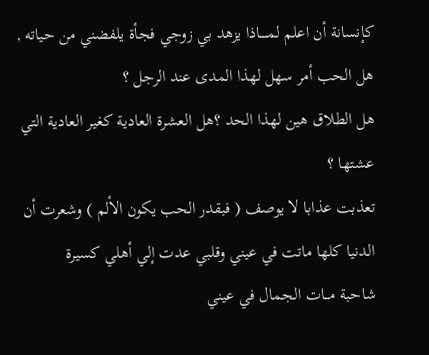كإنسانة أن اعلم لمـــــاذا يزهد بي زوجي فجأة يلفضني من حياته , هل الحب أمر سهل لهذا المدى عند الرجل ؟
هل الطلاق هين لهذا الحد ؟هل العشرة العادية كغير العادية التي عشتها ؟
تعذبت عذابا لا يوصف ( فبقدر الحب يكون الألم ) وشعرت أن الدنيا كلها ماتت في عيني وقلبي عدت إلي أهلي كسيرة
شاحبة مـــات الجمال في عيني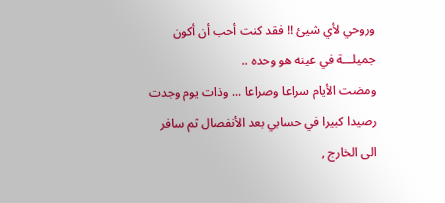وروحي لأي شيئ !! فقد كنت أحب أن أكون جميلـــة في عينه هو وحده ..
ومضت الأيام سراعا وصراعا ... وذات يوم وجدت رصيدا كبيرا في حسابي بعد الأنفصال ثم سافر الى الخارج ,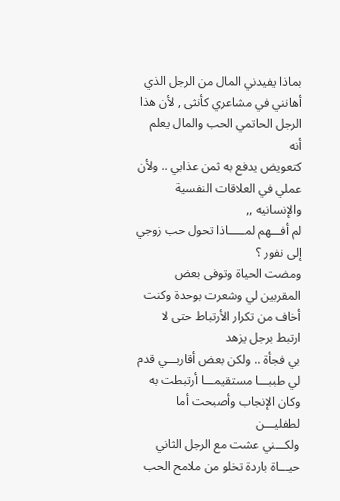بماذا يفيدني المال من الرجل الذي أهانني في مشاعري كأنثى , لأن هذا الرجل الحاتمي الحب والمال يعلم أنه
كتعويض يدفع به ثمن عذابي .. ولأن عملي في العلاقات النفسية والإنسانيه ,,
لم أفـــهم لمـــــاذا تحول حب زوجي إلى نفور ؟
ومضت الحياة وتوفى بعض المقربين لي وشعرت بوحدة وكنت أخاف من تكرار الأرتباط حتى لا ارتبط برجل يزهد
بي فجأة .. ولكن بعض أقاربـــي قدم لي طببـــا مستقيمـــا أرتبطت به وكان الإنجاب وأصبحت أما لطفليـــن
ولكـــني عشت مع الرجل الثاني حيـــاة باردة تخلو من ملامح الحب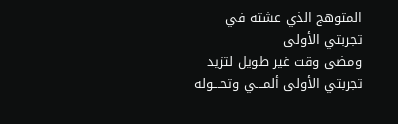المتوهج الذي عشته في تجربتي الأولى
ومضى وقت غير طويل لتزيد تجربتي الأولى ألمـــي وتحـــوله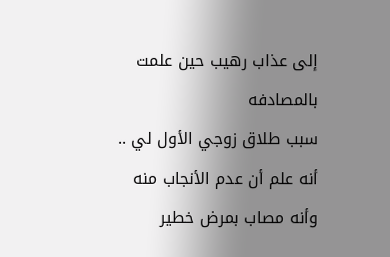إلى عذاب رهيب حين علمت بالمصادفه
سبب طلاق زوجي الأول لي ..
أنه علم أن عدم الأنجاب منه وأنه مصاب بمرض خطير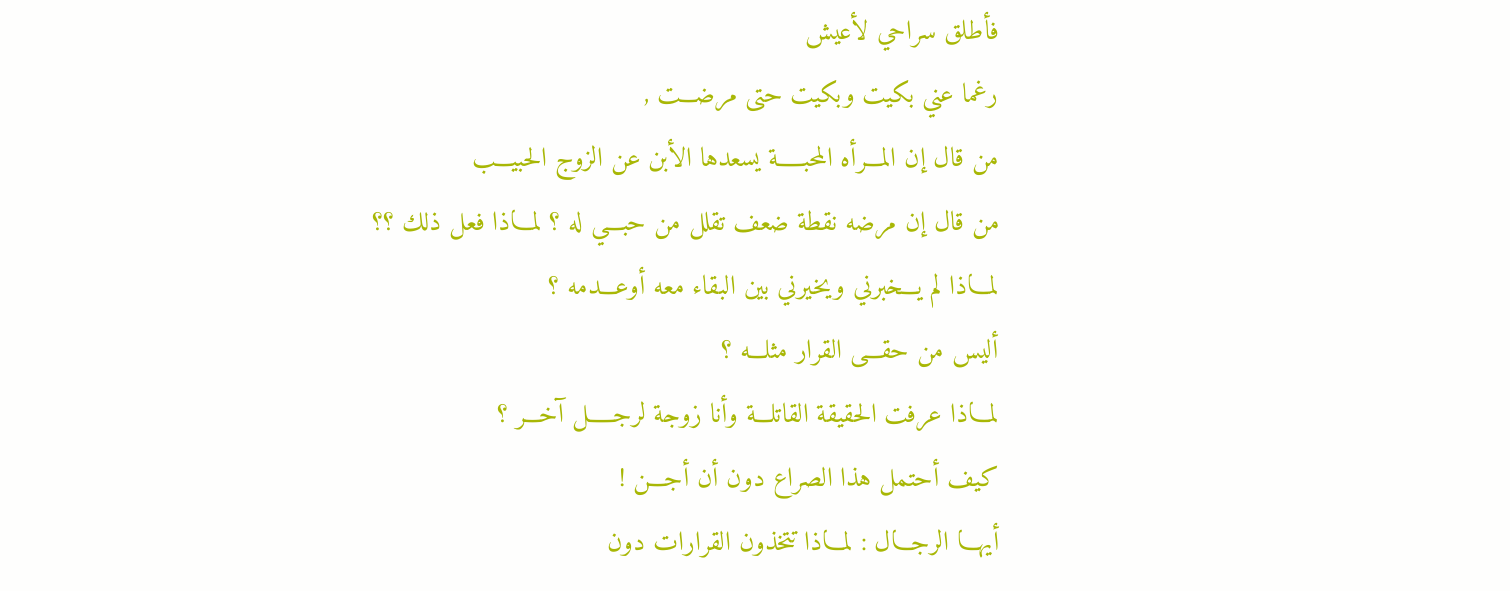فأطلق سراحي لأعيش
رغما عني بكيت وبكيت حتى مرضـــت ,
من قال إن المـــرأه المحبـــــة يسعدها الأبن عن الزوج الحبيـــب
من قال إن مرضه نقطة ضعف تقلل من حبـــي له ؟ لمـــاذا فعل ذلك ؟؟
لمـــاذا لم يـــخبرني ويخيرني بين البقاء معه أوعـــدمه ؟
أليس من حقـــى القرار مثلـــه ؟
لمـــاذا عرفت الحقيقة القاتلـــة وأنا زوجة لرجـــــل آخـــر ؟
كيف أحتمل هذا الصراع دون أن أجـــن !
أيهـــا الرجـــال : لمـــاذا تتخذون القرارات دون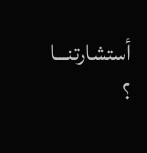أستشارتنـــا ؟